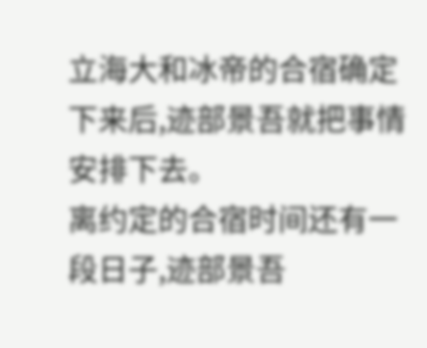立海大和冰帝的合宿确定下来后,迹部景吾就把事情安排下去。
离约定的合宿时间还有一段日子,迹部景吾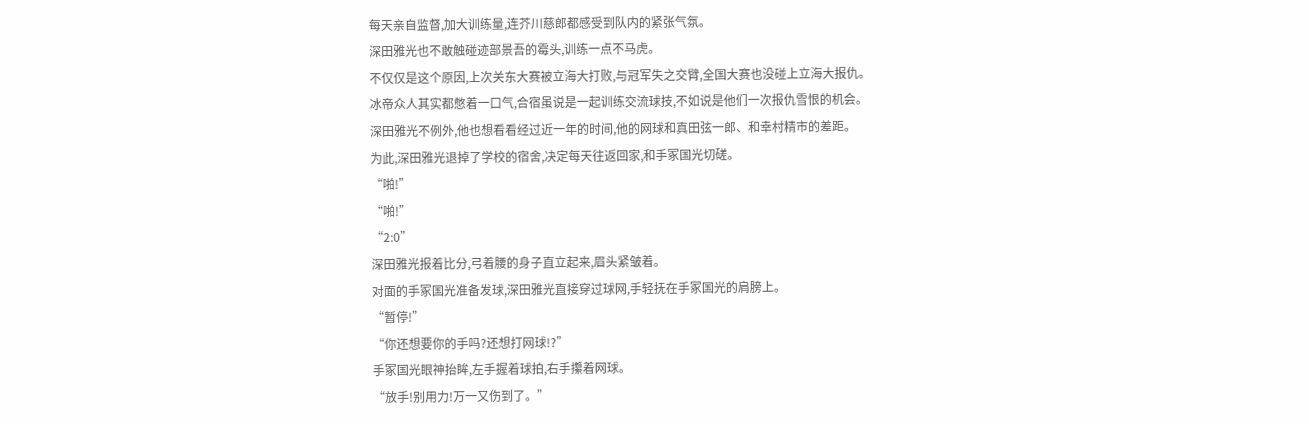每天亲自监督,加大训练量,连芥川慈郎都感受到队内的紧张气氛。
深田雅光也不敢触碰迹部景吾的霉头,训练一点不马虎。
不仅仅是这个原因,上次关东大赛被立海大打败,与冠军失之交臂,全国大赛也没碰上立海大报仇。
冰帝众人其实都憋着一口气,合宿虽说是一起训练交流球技,不如说是他们一次报仇雪恨的机会。
深田雅光不例外,他也想看看经过近一年的时间,他的网球和真田弦一郎、和幸村精市的差距。
为此,深田雅光退掉了学校的宿舍,决定每天往返回家,和手冢国光切磋。
“啪!”
“啪!”
“2:0”
深田雅光报着比分,弓着腰的身子直立起来,眉头紧皱着。
对面的手冢国光准备发球,深田雅光直接穿过球网,手轻抚在手冢国光的肩膀上。
“暂停!”
“你还想要你的手吗?还想打网球!?”
手冢国光眼神抬眸,左手握着球拍,右手攥着网球。
“放手!别用力!万一又伤到了。”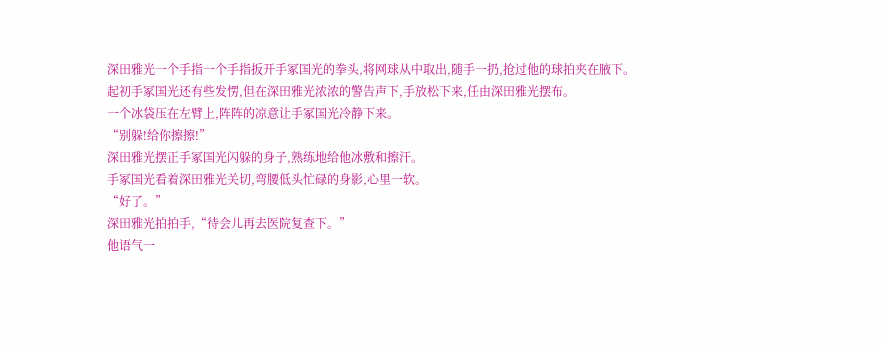深田雅光一个手指一个手指扳开手冢国光的拳头,将网球从中取出,随手一扔,抢过他的球拍夹在腋下。
起初手冢国光还有些发愣,但在深田雅光浓浓的警告声下,手放松下来,任由深田雅光摆布。
一个冰袋压在左臂上,阵阵的凉意让手冢国光冷静下来。
“别躲!给你擦擦!”
深田雅光摆正手冢国光闪躲的身子,熟练地给他冰敷和擦汗。
手冢国光看着深田雅光关切,弯腰低头忙碌的身影,心里一软。
“好了。”
深田雅光拍拍手,“待会儿再去医院复查下。”
他语气一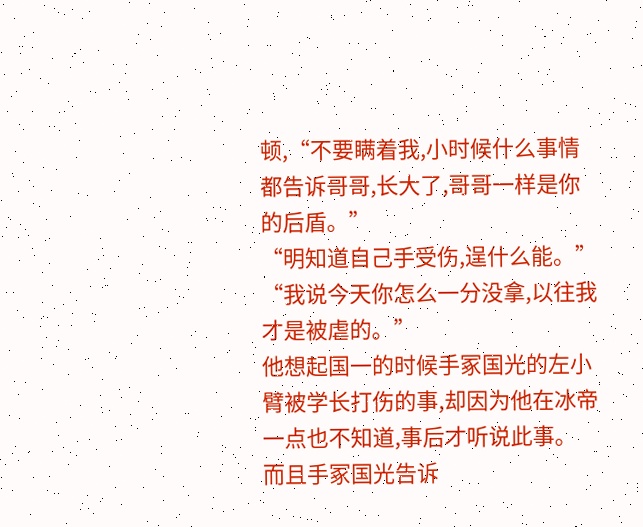顿,“不要瞒着我,小时候什么事情都告诉哥哥,长大了,哥哥一样是你的后盾。”
“明知道自己手受伤,逞什么能。”
“我说今天你怎么一分没拿,以往我才是被虐的。”
他想起国一的时候手冢国光的左小臂被学长打伤的事,却因为他在冰帝一点也不知道,事后才听说此事。
而且手冢国光告诉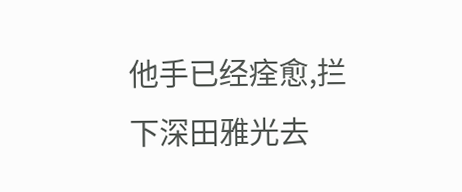他手已经痊愈,拦下深田雅光去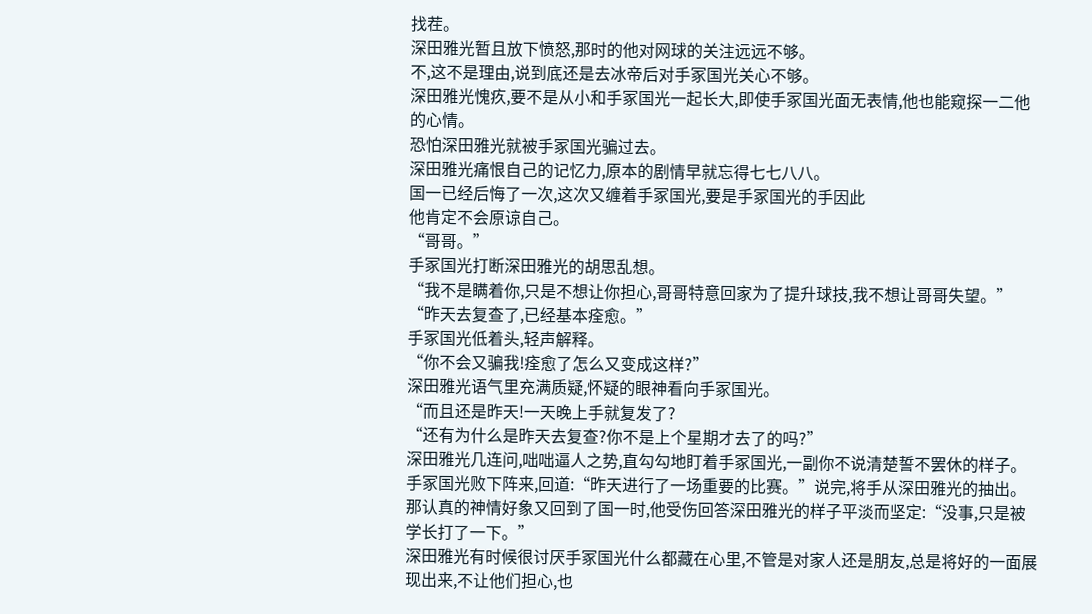找茬。
深田雅光暂且放下愤怒,那时的他对网球的关注远远不够。
不,这不是理由,说到底还是去冰帝后对手冢国光关心不够。
深田雅光愧疚,要不是从小和手冢国光一起长大,即使手冢国光面无表情,他也能窥探一二他的心情。
恐怕深田雅光就被手冢国光骗过去。
深田雅光痛恨自己的记忆力,原本的剧情早就忘得七七八八。
国一已经后悔了一次,这次又缠着手冢国光,要是手冢国光的手因此
他肯定不会原谅自己。
“哥哥。”
手冢国光打断深田雅光的胡思乱想。
“我不是瞒着你,只是不想让你担心,哥哥特意回家为了提升球技,我不想让哥哥失望。”
“昨天去复查了,已经基本痊愈。”
手冢国光低着头,轻声解释。
“你不会又骗我!痊愈了怎么又变成这样?”
深田雅光语气里充满质疑,怀疑的眼神看向手冢国光。
“而且还是昨天!一天晚上手就复发了?
“还有为什么是昨天去复查?你不是上个星期才去了的吗?”
深田雅光几连问,咄咄逼人之势,直勾勾地盯着手冢国光,一副你不说清楚誓不罢休的样子。
手冢国光败下阵来,回道:“昨天进行了一场重要的比赛。”说完,将手从深田雅光的抽出。
那认真的神情好象又回到了国一时,他受伤回答深田雅光的样子平淡而坚定:“没事,只是被学长打了一下。”
深田雅光有时候很讨厌手冢国光什么都藏在心里,不管是对家人还是朋友,总是将好的一面展现出来,不让他们担心,也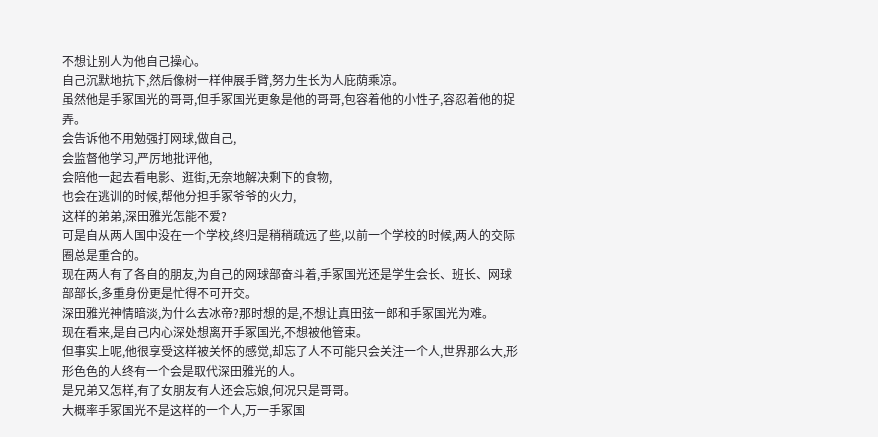不想让别人为他自己操心。
自己沉默地抗下,然后像树一样伸展手臂,努力生长为人庇荫乘凉。
虽然他是手冢国光的哥哥,但手冢国光更象是他的哥哥,包容着他的小性子,容忍着他的捉弄。
会告诉他不用勉强打网球,做自己,
会监督他学习,严厉地批评他,
会陪他一起去看电影、逛街,无奈地解决剩下的食物,
也会在逃训的时候,帮他分担手冢爷爷的火力,
这样的弟弟,深田雅光怎能不爱?
可是自从两人国中没在一个学校,终归是稍稍疏远了些,以前一个学校的时候,两人的交际圈总是重合的。
现在两人有了各自的朋友,为自己的网球部奋斗着,手冢国光还是学生会长、班长、网球部部长,多重身份更是忙得不可开交。
深田雅光神情暗淡,为什么去冰帝?那时想的是,不想让真田弦一郎和手冢国光为难。
现在看来,是自己内心深处想离开手冢国光,不想被他管束。
但事实上呢,他很享受这样被关怀的感觉,却忘了人不可能只会关注一个人,世界那么大,形形色色的人终有一个会是取代深田雅光的人。
是兄弟又怎样,有了女朋友有人还会忘娘,何况只是哥哥。
大概率手冢国光不是这样的一个人,万一手冢国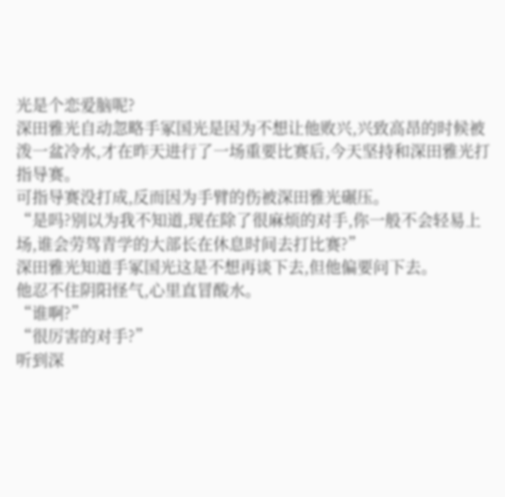光是个恋爱脑呢?
深田雅光自动忽略手冢国光是因为不想让他败兴,兴致高昂的时候被泼一盆冷水,才在昨天进行了一场重要比赛后,今天坚持和深田雅光打指导赛。
可指导赛没打成,反而因为手臂的伤被深田雅光碾压。
“是吗?别以为我不知道,现在除了很麻烦的对手,你一般不会轻易上场,谁会劳驾青学的大部长在休息时间去打比赛?”
深田雅光知道手冢国光这是不想再谈下去,但他偏要问下去。
他忍不住阴阳怪气,心里直冒酸水。
“谁啊?”
“很厉害的对手?”
听到深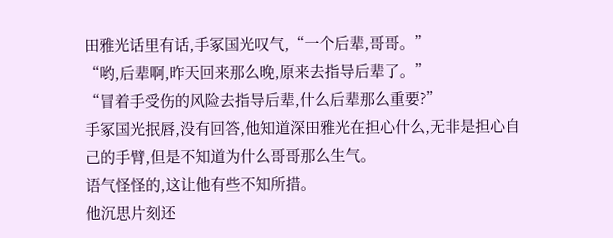田雅光话里有话,手冢国光叹气,“一个后辈,哥哥。”
“哟,后辈啊,昨天回来那么晚,原来去指导后辈了。”
“冒着手受伤的风险去指导后辈,什么后辈那么重要?”
手冢国光抿唇,没有回答,他知道深田雅光在担心什么,无非是担心自己的手臂,但是不知道为什么哥哥那么生气。
语气怪怪的,这让他有些不知所措。
他沉思片刻还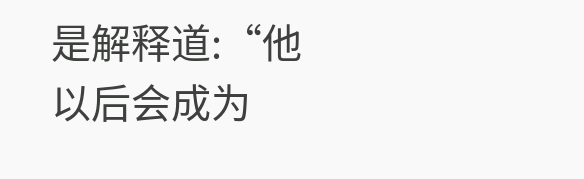是解释道:“他以后会成为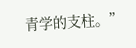青学的支柱。”